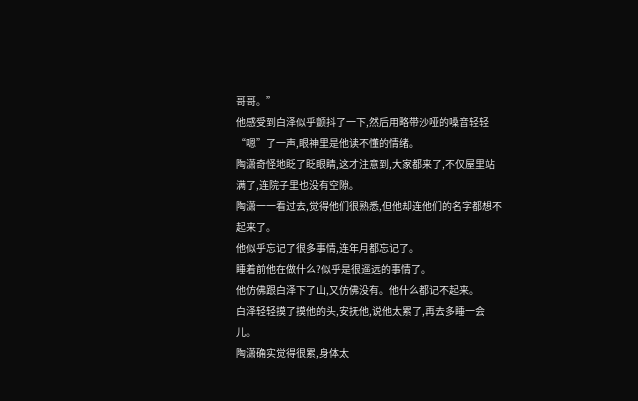哥哥。”
他感受到白泽似乎颤抖了一下,然后用略带沙哑的嗓音轻轻“嗯”了一声,眼神里是他读不懂的情绪。
陶潇奇怪地眨了眨眼睛,这才注意到,大家都来了,不仅屋里站满了,连院子里也没有空隙。
陶潇一一看过去,觉得他们很熟悉,但他却连他们的名字都想不起来了。
他似乎忘记了很多事情,连年月都忘记了。
睡着前他在做什么?似乎是很遥远的事情了。
他仿佛跟白泽下了山,又仿佛没有。他什么都记不起来。
白泽轻轻摸了摸他的头,安抚他,说他太累了,再去多睡一会儿。
陶潇确实觉得很累,身体太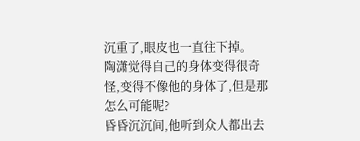沉重了,眼皮也一直往下掉。
陶潇觉得自己的身体变得很奇怪,变得不像他的身体了,但是那怎么可能呢?
昏昏沉沉间,他听到众人都出去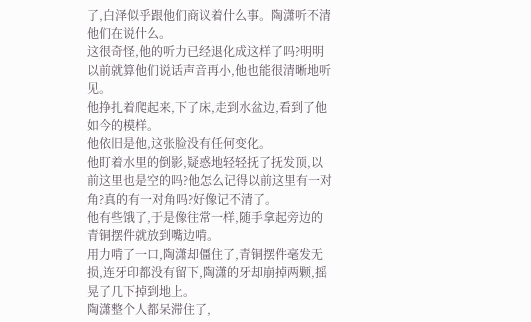了,白泽似乎跟他们商议着什么事。陶潇听不清他们在说什么。
这很奇怪,他的听力已经退化成这样了吗?明明以前就算他们说话声音再小,他也能很清晰地听见。
他挣扎着爬起来,下了床,走到水盆边,看到了他如今的模样。
他依旧是他,这张脸没有任何变化。
他盯着水里的倒影,疑惑地轻轻抚了抚发顶,以前这里也是空的吗?他怎么记得以前这里有一对角?真的有一对角吗?好像记不清了。
他有些饿了,于是像往常一样,随手拿起旁边的青铜摆件就放到嘴边啃。
用力啃了一口,陶潇却僵住了,青铜摆件毫发无损,连牙印都没有留下,陶潇的牙却崩掉两颗,摇晃了几下掉到地上。
陶潇整个人都呆滞住了,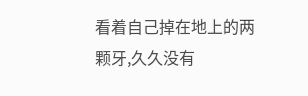看着自己掉在地上的两颗牙,久久没有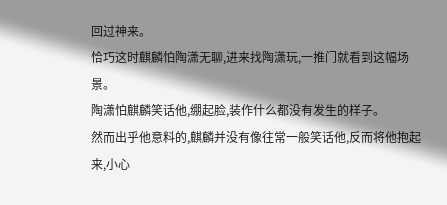回过神来。
恰巧这时麒麟怕陶潇无聊,进来找陶潇玩,一推门就看到这幅场景。
陶潇怕麒麟笑话他,绷起脸,装作什么都没有发生的样子。
然而出乎他意料的,麒麟并没有像往常一般笑话他,反而将他抱起来,小心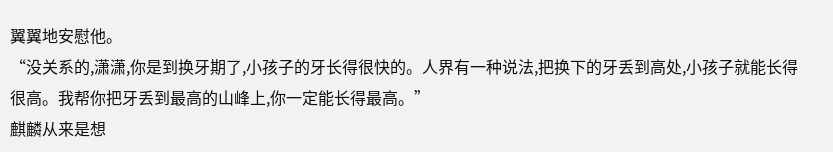翼翼地安慰他。
“没关系的,潇潇,你是到换牙期了,小孩子的牙长得很快的。人界有一种说法,把换下的牙丢到高处,小孩子就能长得很高。我帮你把牙丢到最高的山峰上,你一定能长得最高。”
麒麟从来是想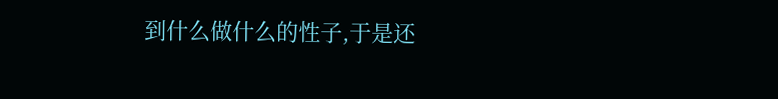到什么做什么的性子,于是还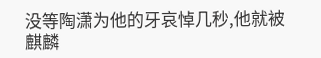没等陶潇为他的牙哀悼几秒,他就被麒麟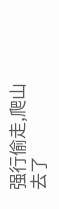强行偷走,爬山去了